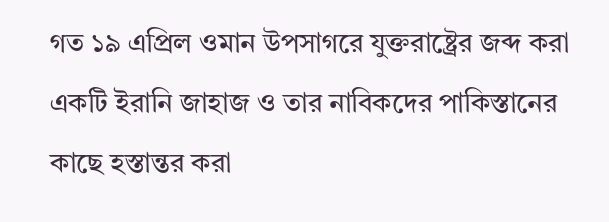গত ১৯ এপ্রিল ওমান উপসাগরে যুক্তরাষ্ট্রের জব্দ করা একটি ইরানি জাহাজ ও তার নাবিকদের পাকিস্তানের কাছে হস্তান্তর করা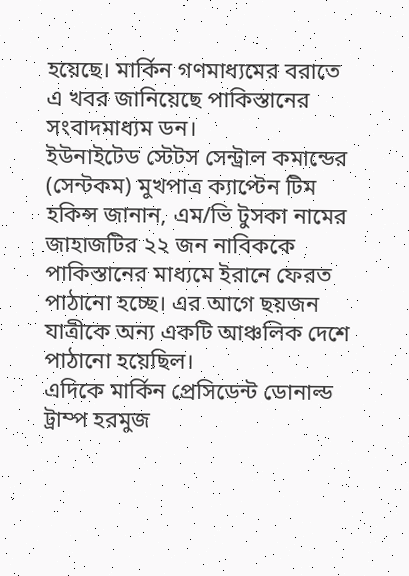হয়েছে। মার্কিন গণমাধ্যমের বরাতে এ খবর জানিয়েছে পাকিস্তানের সংবাদমাধ্যম ডন।
ইউনাইটেড স্টেটস সেন্ট্রাল কমান্ডের (সেন্টকম) মুখপাত্র ক্যাপ্টেন টিম হকিন্স জানান, এম/ভি টুসকা নামের জাহাজটির ২২ জন নাবিককে পাকিস্তানের মাধ্যমে ইরানে ফেরত পাঠানো হচ্ছে। এর আগে ছয়জন যাত্রীকে অন্য একটি আঞ্চলিক দেশে পাঠানো হয়েছিল।
এদিকে মার্কিন প্রেসিডেন্ট ডোনাল্ড ট্রাম্প হরমুজ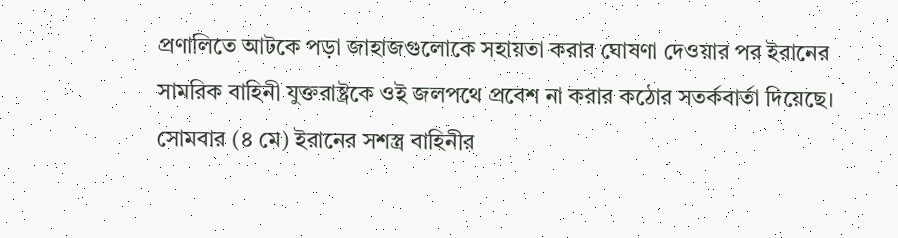প্রণালিতে আটকে পড়া জাহাজগুলোকে সহায়তা করার ঘোষণা দেওয়ার পর ইরানের সামরিক বাহিনী যুক্তরাষ্ট্রকে ওই জলপথে প্রবেশ না করার কঠোর সতর্কবার্তা দিয়েছে।
সোমবার (৪ মে) ইরানের সশস্ত্র বাহিনীর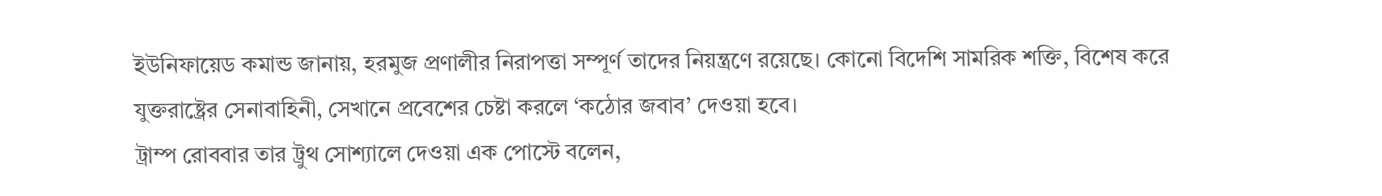ইউনিফায়েড কমান্ড জানায়, হরমুজ প্রণালীর নিরাপত্তা সম্পূর্ণ তাদের নিয়ন্ত্রণে রয়েছে। কোনো বিদেশি সামরিক শক্তি, বিশেষ করে যুক্তরাষ্ট্রের সেনাবাহিনী, সেখানে প্রবেশের চেষ্টা করলে ‘কঠোর জবাব’ দেওয়া হবে।
ট্রাম্প রোববার তার ট্রুথ সোশ্যালে দেওয়া এক পোস্টে বলেন,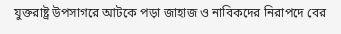যুক্তরাষ্ট্র উপসাগরে আটকে পড়া জাহাজ ও নাবিকদের নিরাপদে বের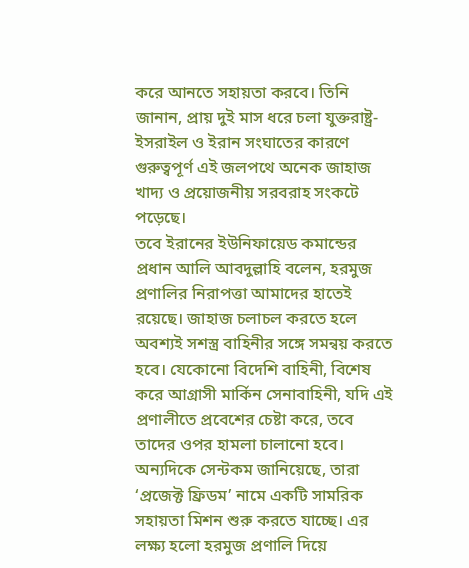করে আনতে সহায়তা করবে। তিনি জানান, প্রায় দুই মাস ধরে চলা যুক্তরাষ্ট্র-ইসরাইল ও ইরান সংঘাতের কারণে গুরুত্বপূর্ণ এই জলপথে অনেক জাহাজ খাদ্য ও প্রয়োজনীয় সরবরাহ সংকটে পড়েছে।
তবে ইরানের ইউনিফায়েড কমান্ডের প্রধান আলি আবদুল্লাহি বলেন, হরমুজ প্রণালির নিরাপত্তা আমাদের হাতেই রয়েছে। জাহাজ চলাচল করতে হলে অবশ্যই সশস্ত্র বাহিনীর সঙ্গে সমন্বয় করতে হবে। যেকোনো বিদেশি বাহিনী, বিশেষ করে আগ্রাসী মার্কিন সেনাবাহিনী, যদি এই প্রণালীতে প্রবেশের চেষ্টা করে, তবে তাদের ওপর হামলা চালানো হবে।
অন্যদিকে সেন্টকম জানিয়েছে, তারা ‘প্রজেক্ট ফ্রিডম’ নামে একটি সামরিক সহায়তা মিশন শুরু করতে যাচ্ছে। এর লক্ষ্য হলো হরমুজ প্রণালি দিয়ে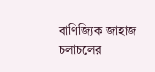বাণিজ্যিক জাহাজ চলাচলের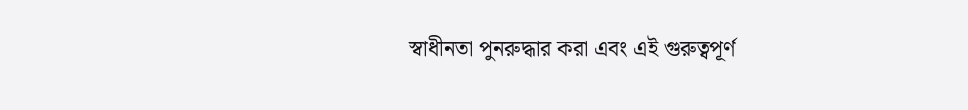স্বাধীনতা পুনরুদ্ধার করা এবং এই গুরুত্বপূর্ণ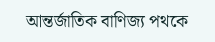আন্তর্জাতিক বাণিজ্য পথকে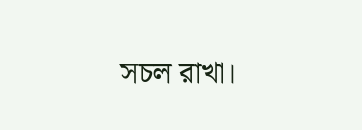সচল রাখা।